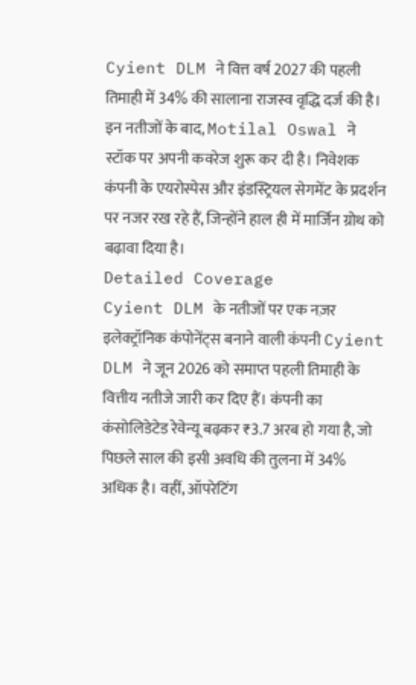Cyient DLM ने वित्त वर्ष 2027 की पहली तिमाही में 34% की सालाना राजस्व वृद्धि दर्ज की है। इन नतीजों के बाद, Motilal Oswal ने स्टॉक पर अपनी कवरेज शुरू कर दी है। निवेशक कंपनी के एयरोस्पेस और इंडस्ट्रियल सेगमेंट के प्रदर्शन पर नजर रख रहे हैं, जिन्होंने हाल ही में मार्जिन ग्रोथ को बढ़ावा दिया है।
Detailed Coverage
Cyient DLM के नतीजों पर एक नज़र
इलेक्ट्रॉनिक कंपोनेंट्स बनाने वाली कंपनी Cyient DLM ने जून 2026 को समाप्त पहली तिमाही के वित्तीय नतीजे जारी कर दिए हैं। कंपनी का कंसोलिडेटेड रेवेन्यू बढ़कर ₹3.7 अरब हो गया है, जो पिछले साल की इसी अवधि की तुलना में 34% अधिक है। वहीं, ऑपरेटिंग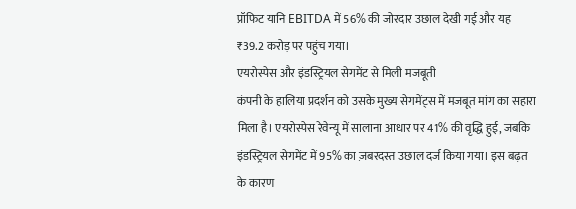प्रॉफिट यानि EBITDA में 56% की जोरदार उछाल देखी गई और यह ₹39.2 करोड़ पर पहुंच गया।
एयरोस्पेस और इंडस्ट्रियल सेगमेंट से मिली मजबूती
कंपनी के हालिया प्रदर्शन को उसके मुख्य सेगमेंट्स में मजबूत मांग का सहारा मिला है। एयरोस्पेस रेवेन्यू में सालाना आधार पर 41% की वृद्धि हुई, जबकि इंडस्ट्रियल सेगमेंट में 95% का ज़बरदस्त उछाल दर्ज किया गया। इस बढ़त के कारण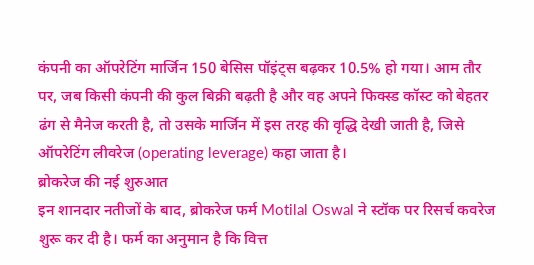कंपनी का ऑपरेटिंग मार्जिन 150 बेसिस पॉइंट्स बढ़कर 10.5% हो गया। आम तौर पर, जब किसी कंपनी की कुल बिक्री बढ़ती है और वह अपने फिक्स्ड कॉस्ट को बेहतर ढंग से मैनेज करती है, तो उसके मार्जिन में इस तरह की वृद्धि देखी जाती है, जिसे ऑपरेटिंग लीवरेज (operating leverage) कहा जाता है।
ब्रोकरेज की नई शुरुआत
इन शानदार नतीजों के बाद, ब्रोकरेज फर्म Motilal Oswal ने स्टॉक पर रिसर्च कवरेज शुरू कर दी है। फर्म का अनुमान है कि वित्त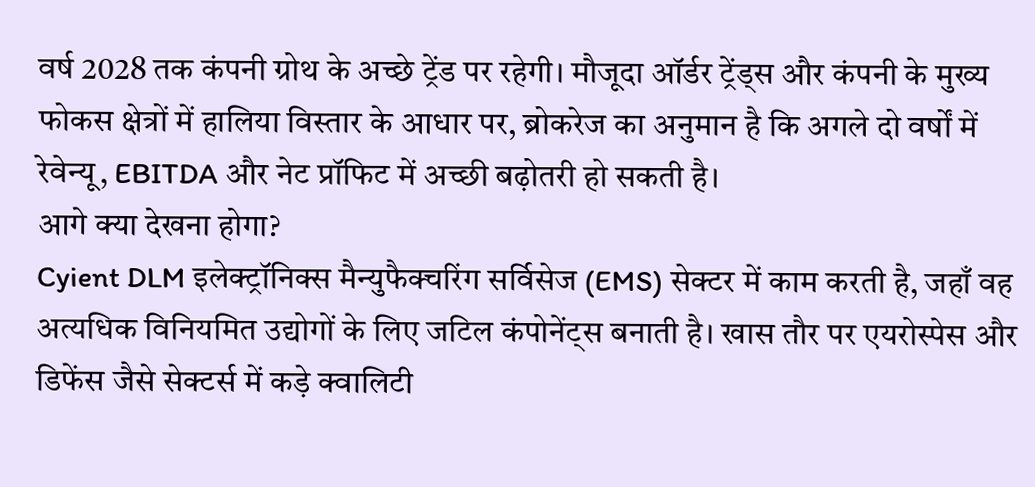वर्ष 2028 तक कंपनी ग्रोथ के अच्छे ट्रेंड पर रहेगी। मौजूदा ऑर्डर ट्रेंड्स और कंपनी के मुख्य फोकस क्षेत्रों में हालिया विस्तार के आधार पर, ब्रोकरेज का अनुमान है कि अगले दो वर्षों में रेवेन्यू, EBITDA और नेट प्रॉफिट में अच्छी बढ़ोतरी हो सकती है।
आगे क्या देखना होगा?
Cyient DLM इलेक्ट्रॉनिक्स मैन्युफैक्चरिंग सर्विसेज (EMS) सेक्टर में काम करती है, जहाँ वह अत्यधिक विनियमित उद्योगों के लिए जटिल कंपोनेंट्स बनाती है। खास तौर पर एयरोस्पेस और डिफेंस जैसे सेक्टर्स में कड़े क्वालिटी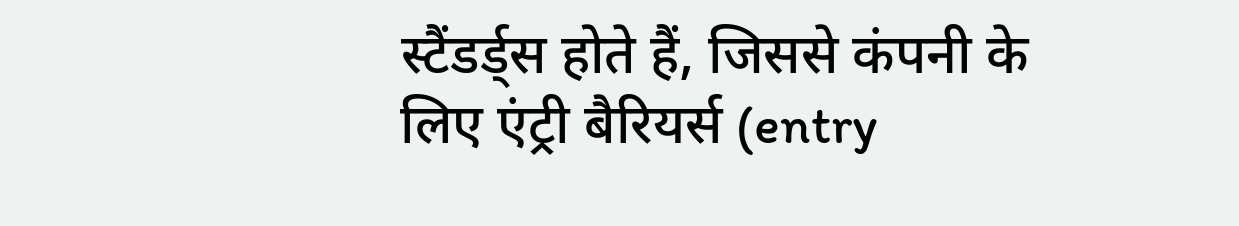स्टैंडर्ड्स होते हैं, जिससे कंपनी के लिए एंट्री बैरियर्स (entry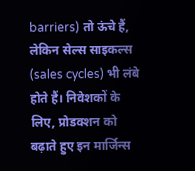barriers) तो ऊंचे हैं, लेकिन सेल्स साइकल्स (sales cycles) भी लंबे होते हैं। निवेशकों के लिए, प्रोडक्शन को बढ़ाते हुए इन मार्जिन्स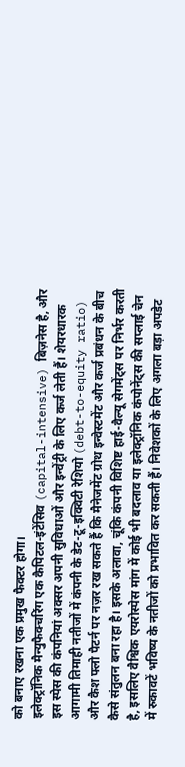को बनाए रखना एक प्रमुख फैक्टर होगा।
इलेक्ट्रॉनिक मैन्युफैक्चरिंग एक कैपिटल-इंटेंसिव (capital-intensive) बिज़नेस है, और इस स्पेस की कंपनियां अक्सर अपनी सुविधाओं और इन्वेंट्री के लिए कर्ज लेती हैं। शेयरधारक आगामी तिमाही नतीजों में कंपनी के डेट-टू-इक्विटी रेशियो (debt-to-equity ratio) और कैश फ्लो पैटर्न पर नज़र रख सकते हैं कि मैनेजमेंट ग्रोथ इन्वेस्टमेंट और कर्ज प्रबंधन के बीच कैसे संतुलन बना रहा है। इसके अलावा, चूंकि कंपनी विशिष्ट हाई-वैल्यू सेगमेंट्स पर निर्भर करती है, इसलिए वैश्विक एयरोस्पेस मांग में कोई भी बदलाव या इलेक्ट्रॉनिक कंपोनेंट्स की सप्लाई चेन में रुकावटें भविष्य के नतीजों को प्रभावित कर सकती हैं। निवेशकों के लिए अगला बड़ा अपडेट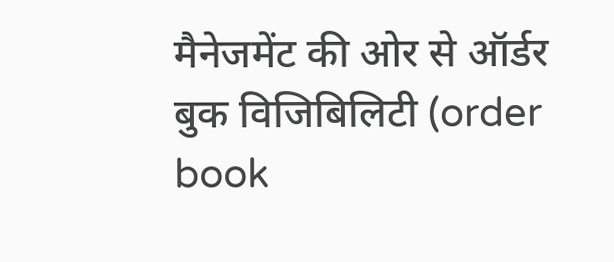मैनेजमेंट की ओर से ऑर्डर बुक विजिबिलिटी (order book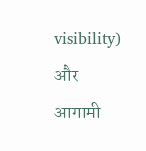visibility) और आगामी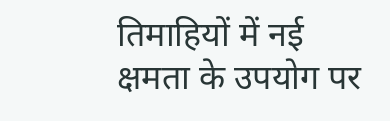तिमाहियों में नई क्षमता के उपयोग पर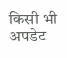किसी भी अपडेट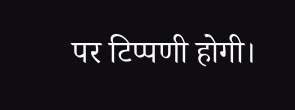पर टिप्पणी होगी।